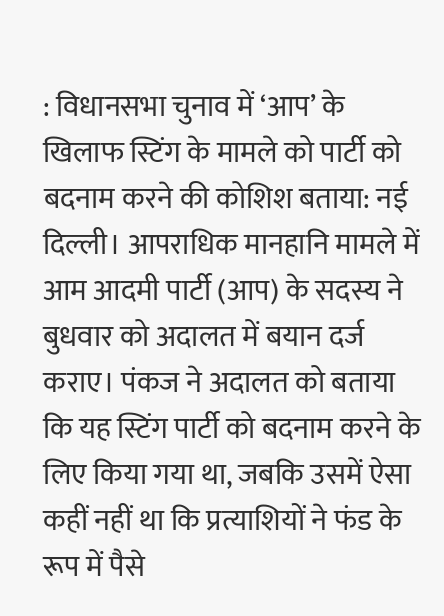: विधानसभा चुनाव में ‘आप’ के खिलाफ स्टिंग के मामले को पार्टी को बदनाम करने की कोशिश बताया: नई दिल्ली। आपराधिक मानहानि मामले में आम आदमी पार्टी (आप) के सदस्य ने बुधवार को अदालत में बयान दर्ज कराए। पंकज ने अदालत को बताया कि यह स्टिंग पार्टी को बदनाम करने के लिए किया गया था, जबकि उसमें ऐसा कहीं नहीं था कि प्रत्याशियों ने फंड के रूप में पैसे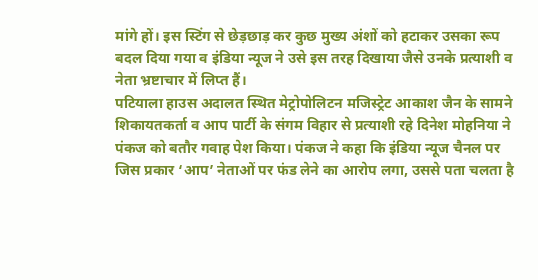मांगे हों। इस स्टिंग से छेड़छाड़ कर कुछ मुख्य अंशों को हटाकर उसका रूप बदल दिया गया व इंडिया न्यूज ने उसे इस तरह दिखाया जैसे उनके प्रत्याशी व नेता भ्रष्टाचार में लिप्त हैं।
पटियाला हाउस अदालत स्थित मेट्रोपोलिटन मजिस्ट्रेट आकाश जैन के सामने शिकायतकर्ता व आप पार्टी के संगम विहार से प्रत्याशी रहे दिनेश मोहनिया ने पंकज को बतौर गवाह पेश किया। पंकज ने कहा कि इंडिया न्यूज चैनल पर जिस प्रकार ‘आप’ नेताओं पर फंड लेने का आरोप लगा, उससे पता चलता है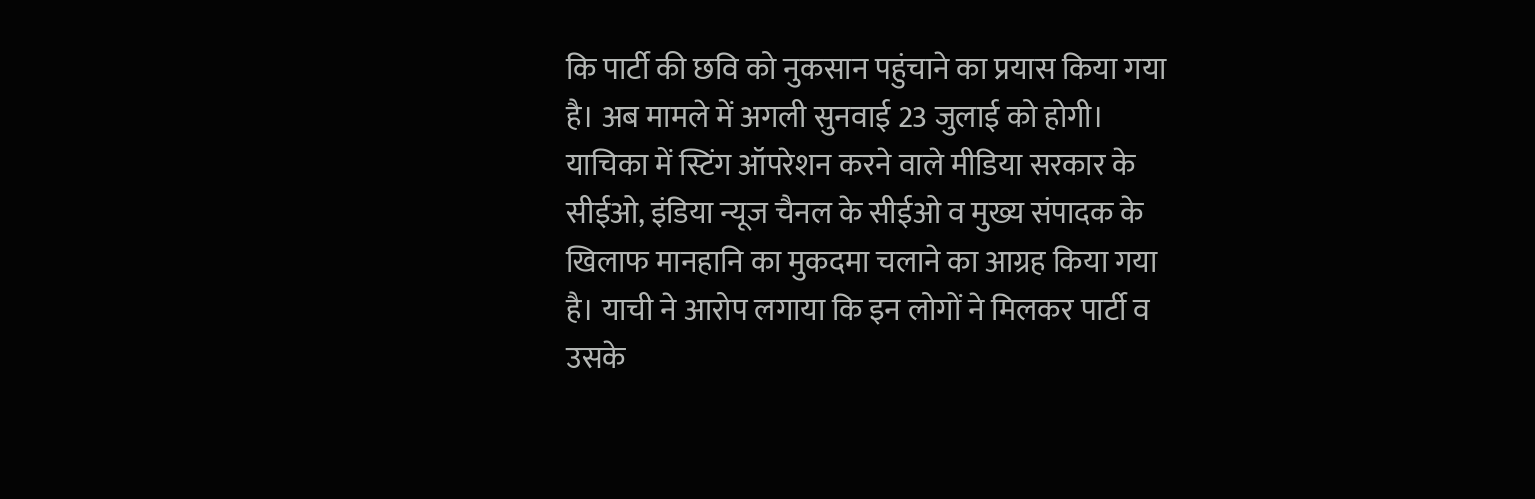कि पार्टी की छवि को नुकसान पहुंचाने का प्रयास किया गया है। अब मामले में अगली सुनवाई 23 जुलाई को होगी। याचिका में स्टिंग ऑपरेशन करने वाले मीडिया सरकार के सीईओ, इंडिया न्यूज चैनल के सीईओ व मुख्य संपादक के खिलाफ मानहानि का मुकदमा चलाने का आग्रह किया गया है। याची ने आरोप लगाया कि इन लोगों ने मिलकर पार्टी व उसके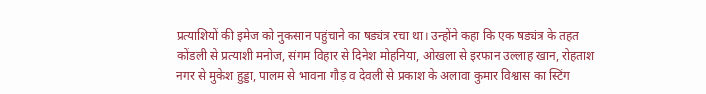प्रत्याशियों की इमेज को नुकसान पहुंचाने का षड्यंत्र रचा था। उन्होंने कहा कि एक षड्यंत्र के तहत कोंडली से प्रत्याशी मनोज, संगम विहार से दिनेश मोहनिया, ओखला से इरफान उल्लाह खान, रोहताश नगर से मुकेश हुड्डा, पालम से भावना गौड़ व देवली से प्रकाश के अलावा कुमार विश्वास का स्टिंग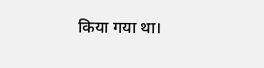किया गया था।